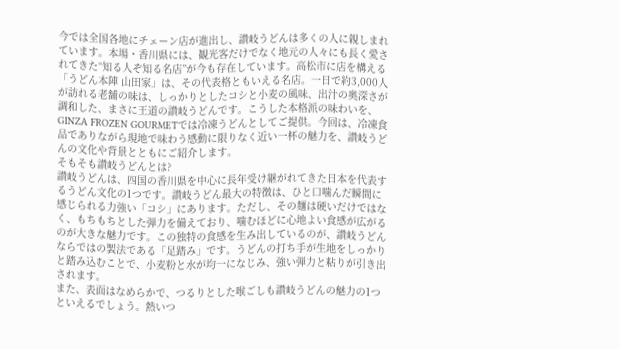今では全国各地にチェーン店が進出し、讃岐うどんは多くの人に親しまれています。本場・香川県には、観光客だけでなく地元の人々にも長く愛されてきた“知る人ぞ知る名店”が今も存在しています。高松市に店を構える「うどん本陣 山田家」は、その代表格ともいえる名店。一日で約3,000人が訪れる老舗の味は、しっかりとしたコシと小麦の風味、出汁の奥深さが調和した、まさに王道の讃岐うどんです。こうした本格派の味わいを、GINZA FROZEN GOURMETでは冷凍うどんとしてご提供。今回は、冷凍食品でありながら現地で味わう感動に限りなく近い一杯の魅力を、讃岐うどんの文化や背景とともにご紹介します。
そもそも讃岐うどんとは?
讃岐うどんは、四国の香川県を中心に長年受け継がれてきた日本を代表するうどん文化の1つです。讃岐うどん最大の特徴は、ひと口噛んだ瞬間に感じられる力強い「コシ」にあります。ただし、その麺は硬いだけではなく、もちもちとした弾力を備えており、噛むほどに心地よい食感が広がるのが大きな魅力です。この独特の食感を生み出しているのが、讃岐うどんならではの製法である「足踏み」です。うどんの打ち手が生地をしっかりと踏み込むことで、小麦粉と水が均一になじみ、強い弾力と粘りが引き出されます。
また、表面はなめらかで、つるりとした喉ごしも讃岐うどんの魅力の1つといえるでしょう。熱いつ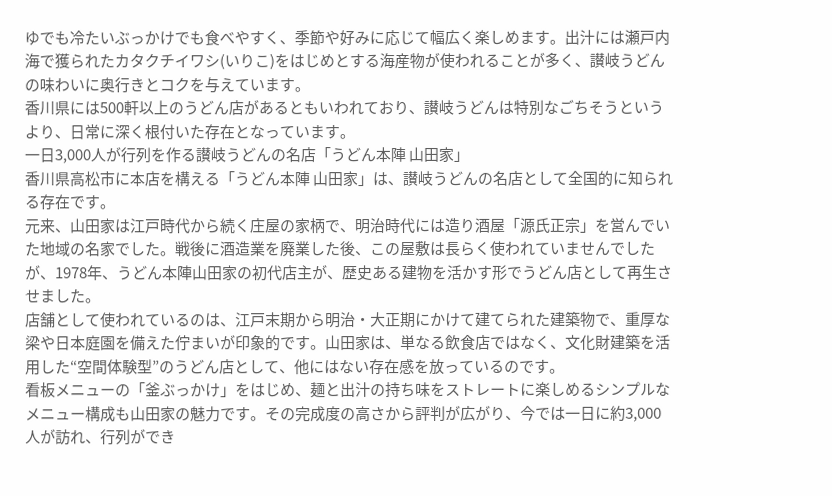ゆでも冷たいぶっかけでも食べやすく、季節や好みに応じて幅広く楽しめます。出汁には瀬戸内海で獲られたカタクチイワシ(いりこ)をはじめとする海産物が使われることが多く、讃岐うどんの味わいに奥行きとコクを与えています。
香川県には500軒以上のうどん店があるともいわれており、讃岐うどんは特別なごちそうというより、日常に深く根付いた存在となっています。
一日3,000人が行列を作る讃岐うどんの名店「うどん本陣 山田家」
香川県高松市に本店を構える「うどん本陣 山田家」は、讃岐うどんの名店として全国的に知られる存在です。
元来、山田家は江戸時代から続く庄屋の家柄で、明治時代には造り酒屋「源氏正宗」を営んでいた地域の名家でした。戦後に酒造業を廃業した後、この屋敷は長らく使われていませんでしたが、1978年、うどん本陣山田家の初代店主が、歴史ある建物を活かす形でうどん店として再生させました。
店舗として使われているのは、江戸末期から明治・大正期にかけて建てられた建築物で、重厚な梁や日本庭園を備えた佇まいが印象的です。山田家は、単なる飲食店ではなく、文化財建築を活用した“空間体験型”のうどん店として、他にはない存在感を放っているのです。
看板メニューの「釜ぶっかけ」をはじめ、麺と出汁の持ち味をストレートに楽しめるシンプルなメニュー構成も山田家の魅力です。その完成度の高さから評判が広がり、今では一日に約3,000人が訪れ、行列ができ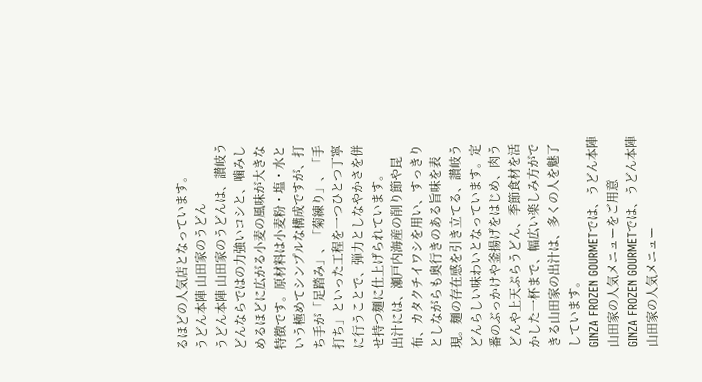るほどの人気店となっています。
うどん本陣 山田家のうどん
うどん本陣 山田家のうどんは、讃岐うどんならではの力強いコシと、噛みしめるほどに広がる小麦の風味が大きな特徴です。原材料は小麦粉・塩・水という極めてシンプルな構成ですが、打ち手が「足踏み」、「菊練り」、「手打ち」といった工程を一つひとつ丁寧に行うことで、弾力としなやかさを併せ持つ麺に仕上げられています。
出汁には、瀬戸内海産の削り節や昆布、カタクチイワシを用い、すっきりとしながらも奥行きのある旨味を表現。麺の存在感を引き立てる、讃岐うどんらしい味わいとなっています。定番のぶっかけや釜揚げをはじめ、肉うどんや上天ぷらうどん、季節食材を活かした一杯まで、幅広い楽しみ方ができる山田家の出汁は、多くの人を魅了しています。
GINZA FROZEN GOURMETでは、うどん本陣 山田家の人気メニューをご用意
GINZA FROZEN GOURMETでは、うどん本陣山田家の人気メニュー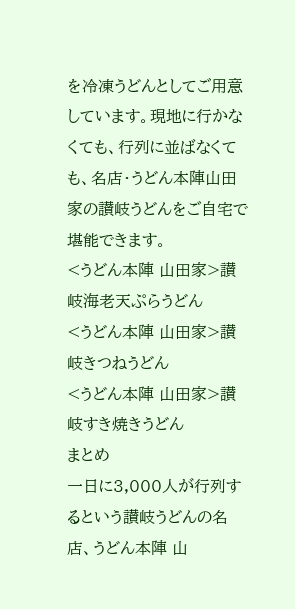を冷凍うどんとしてご用意しています。現地に行かなくても、行列に並ばなくても、名店・うどん本陣山田家の讃岐うどんをご自宅で堪能できます。
<うどん本陣 山田家>讃岐海老天ぷらうどん
<うどん本陣 山田家>讃岐きつねうどん
<うどん本陣 山田家>讃岐すき焼きうどん
まとめ
一日に3,000人が行列するという讃岐うどんの名店、うどん本陣 山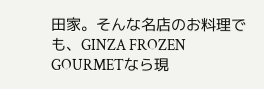田家。そんな名店のお料理でも、GINZA FROZEN GOURMETなら現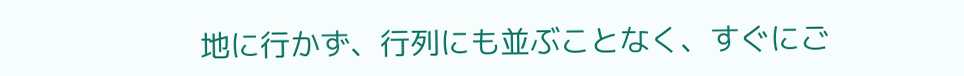地に行かず、行列にも並ぶことなく、すぐにご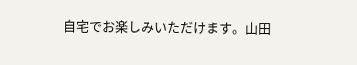自宅でお楽しみいただけます。山田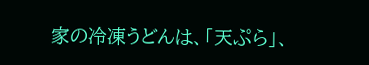家の冷凍うどんは、「天ぷら」、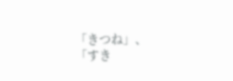「きつね」、「すき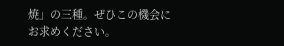焼」の三種。ぜひこの機会にお求めください。